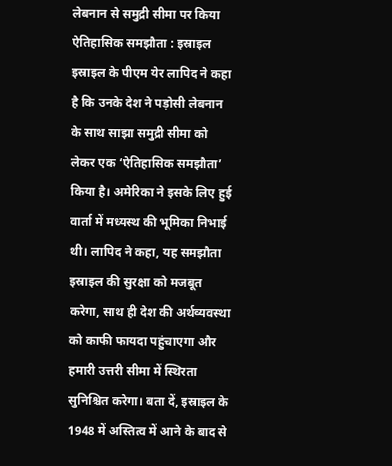लेबनान से समुद्री सीमा पर किया ऐतिहासिक समझौता : इस्राइल
इस्राइल के पीएम येर लापिद ने कहा है कि उनके देश ने पड़ोसी लेबनान के साथ साझा समुद्री सीमा को लेकर एक ‘ऐतिहासिक समझौता’ किया है। अमेरिका ने इसके लिए हुई वार्ता में मध्यस्थ की भूमिका निभाई थी। लापिद ने कहा, यह समझौता इस्राइल की सुरक्षा को मजबूत करेगा, साथ ही देश की अर्थव्यवस्था को काफी फायदा पहुंचाएगा और हमारी उत्तरी सीमा में स्थिरता सुनिश्चित करेगा। बता दें, इस्राइल के 1948 में अस्तित्व में आने के बाद से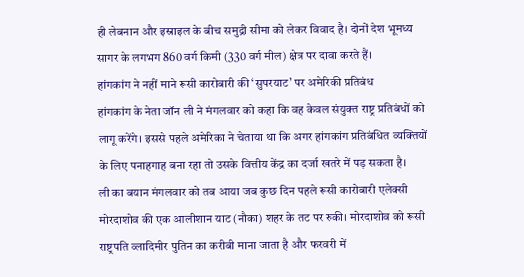ही लेबनान और इस्राइल के बीच समुद्री सीमा को लेकर विवाद है। दोनों देश भूमध्य सागर के लगभग 860 वर्ग किमी (330 वर्ग मील) क्षेत्र पर दावा करते हैं।
हांगकांग ने नहीं माने रूसी कारोबारी की ‘सुपरयाट’ पर अमेरिकी प्रतिबंध
हांगकांग के नेता जॉन ली ने मंगलवार को कहा कि वह केवल संयुक्त राष्ट्र प्रतिबंधों को लागू करेंगे। इससे पहले अमेरिका ने चेताया था कि अगर हांगकांग प्रतिबंधित व्यक्तियों के लिए पनाहगाह बना रहा तो उसके वित्तीय केंद्र का दर्जा खतरे में पड़ सकता है।
ली का बयान मंगलवार को तब आया जब कुछ दिन पहले रूसी कारोबारी एलेक्सी मोरदाशोव की एक आलीशान याट (नौका) शहर के तट पर रुकी। मोरदाशोव को रूसी राष्ट्रपति व्लादिमीर पुतिन का करीबी माना जाता है और फरवरी में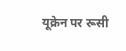यूक्रेन पर रूसी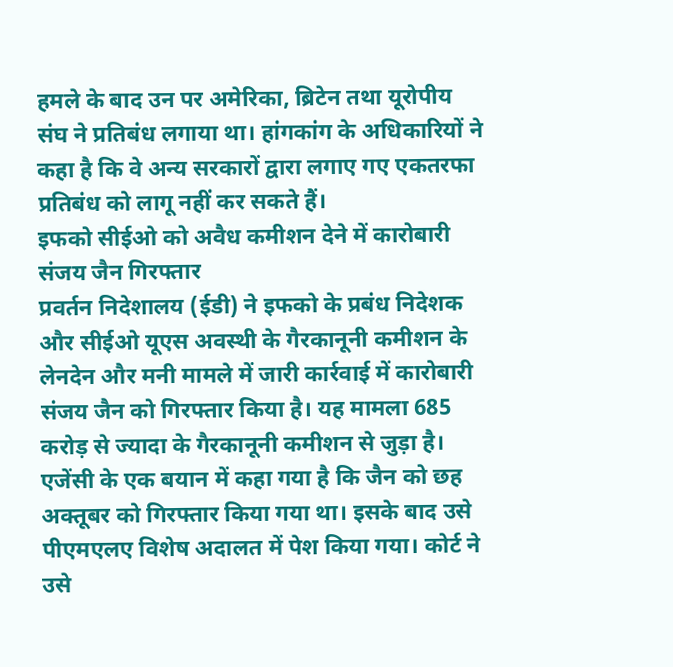हमले के बाद उन पर अमेरिका, ब्रिटेन तथा यूरोपीय संघ ने प्रतिबंध लगाया था। हांगकांग के अधिकारियों ने कहा है कि वे अन्य सरकारों द्वारा लगाए गए एकतरफा प्रतिबंध को लागू नहीं कर सकते हैं।
इफको सीईओ को अवैध कमीशन देने में कारोबारी संजय जैन गिरफ्तार
प्रवर्तन निदेशालय (ईडी) ने इफको के प्रबंध निदेशक और सीईओ यूएस अवस्थी के गैरकानूनी कमीशन के लेनदेन और मनी मामले में जारी कार्रवाई में कारोबारी संजय जैन को गिरफ्तार किया है। यह मामला 685 करोड़ से ज्यादा के गैरकानूनी कमीशन से जुड़ा है।
एजेंसी के एक बयान में कहा गया है कि जैन को छह अक्तूबर को गिरफ्तार किया गया था। इसके बाद उसे पीएमएलए विशेष अदालत में पेश किया गया। कोर्ट ने उसे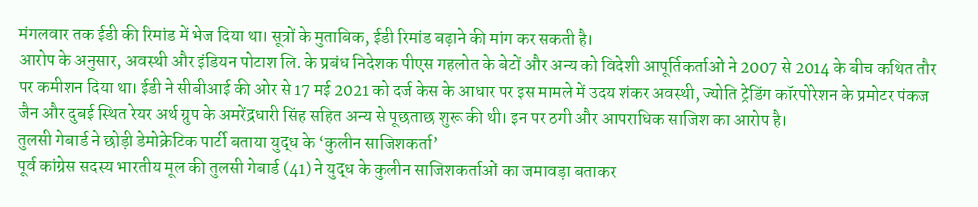मंगलवार तक ईडी की रिमांड में भेज दिया था। सूत्रों के मुताबिक, ईडी रिमांड बढ़ाने की मांग कर सकती है।
आरोप के अनुसार, अवस्थी और इंडियन पोटाश लि. के प्रबंध निदेशक पीएस गहलोत के बेटों और अन्य को विदेशी आपूर्तिकर्ताओं ने 2007 से 2014 के बीच कथित तौर पर कमीशन दिया था। ईडी ने सीबीआई की ओर से 17 मई 2021 को दर्ज केस के आधार पर इस मामले में उदय शंकर अवस्थी, ज्योति ट्रेडिंग कॉरपोरेशन के प्रमोटर पंकज जैन और दुबई स्थित रेयर अर्थ ग्रुप के अमरेंद्रधारी सिंह सहित अन्य से पूछताछ शुरू की थी। इन पर ठगी और आपराधिक साजिश का आरोप है।
तुलसी गेबार्ड ने छोड़ी डेमोक्रेटिक पार्टी बताया युद्ध के ‘कुलीन साजिशकर्ता’
पूर्व कांग्रेस सदस्य भारतीय मूल की तुलसी गेबार्ड (41) ने युद्ध के कुलीन साजिशकर्ताओं का जमावड़ा बताकर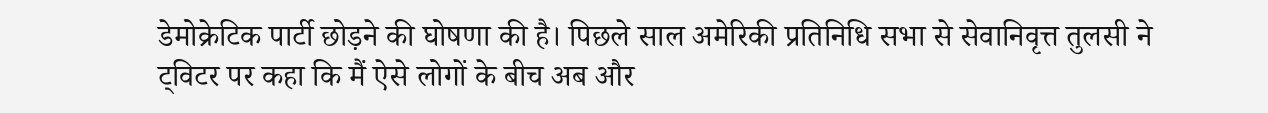डेमोक्रेटिक पार्टी छोड़ने की घोषणा की है। पिछले साल अमेरिकी प्रतिनिधि सभा से सेवानिवृत्त तुलसी ने ट्विटर पर कहा कि मैं ऐसे लोगों के बीच अब और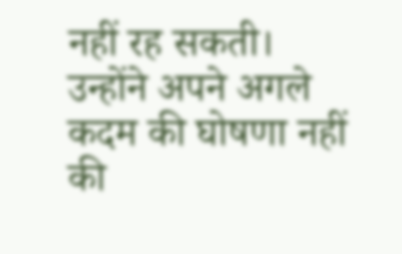नहीं रह सकती। उन्होंने अपने अगले कदम की घोषणा नहीं की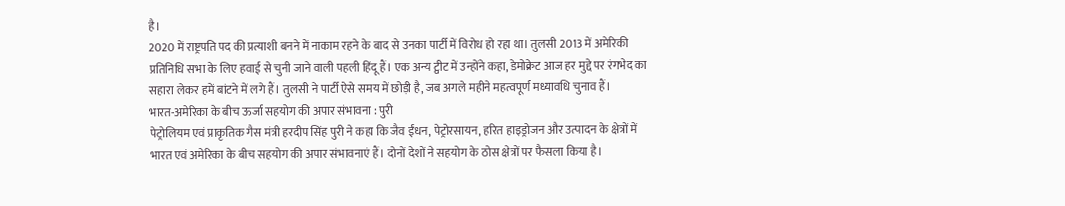है।
2020 में राष्ट्रपति पद की प्रत्याशी बनने में नाकाम रहने के बाद से उनका पार्टी में विरोध हो रहा था। तुलसी 2013 में अमेरिकी प्रतिनिधि सभा के लिए हवाई से चुनी जाने वाली पहली हिंदू हैं। एक अन्य ट्वीट में उन्होंने कहा, डेमोक्रेट आज हर मुद्दे पर रंगभेद का सहारा लेकर हमें बांटने में लगे हैं। तुलसी ने पार्टी ऐसे समय में छोड़ी है, जब अगले महीने महत्वपूर्ण मध्यावधि चुनाव हैं।
भारत-अमेरिका के बीच ऊर्जा सहयोग की अपार संभावना : पुरी
पेट्रोलियम एवं प्राकृतिक गैस मंत्री हरदीप सिंह पुरी ने कहा कि जैव ईंधन, पेट्रोरसायन, हरित हाइड्रोजन और उत्पादन के क्षेत्रों में भारत एवं अमेरिका के बीच सहयोग की अपार संभावनाएं हैं। दोनों देशों ने सहयोग के ठोस क्षेत्रों पर फैसला किया है।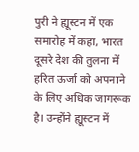पुरी ने ह्यूस्टन में एक समारोह में कहा, भारत दूसरे देश की तुलना में हरित ऊर्जा को अपनाने के लिए अधिक जागरूक है। उन्होंने ह्यूस्टन में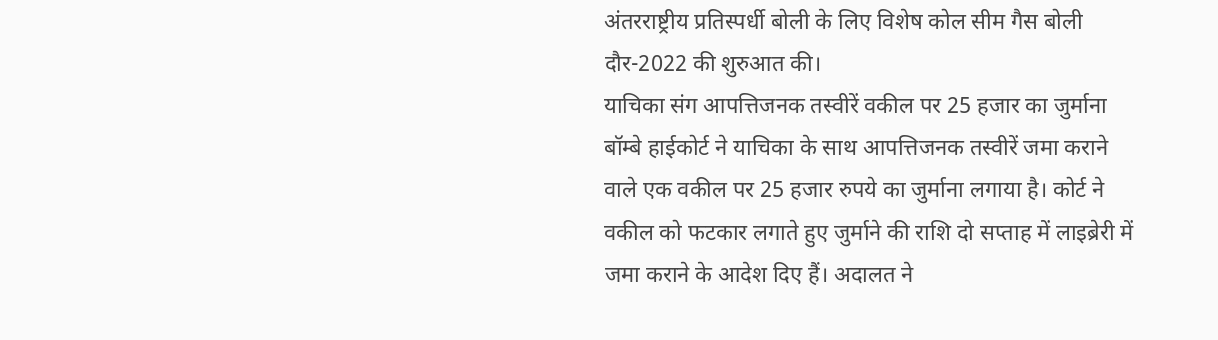अंतरराष्ट्रीय प्रतिस्पर्धी बोली के लिए विशेष कोल सीम गैस बोली दौर-2022 की शुरुआत की।
याचिका संग आपत्तिजनक तस्वीरें वकील पर 25 हजार का जुर्माना
बॉम्बे हाईकोर्ट ने याचिका के साथ आपत्तिजनक तस्वीरें जमा कराने वाले एक वकील पर 25 हजार रुपये का जुर्माना लगाया है। कोर्ट ने वकील को फटकार लगाते हुए जुर्माने की राशि दो सप्ताह में लाइब्रेरी में जमा कराने के आदेश दिए हैं। अदालत ने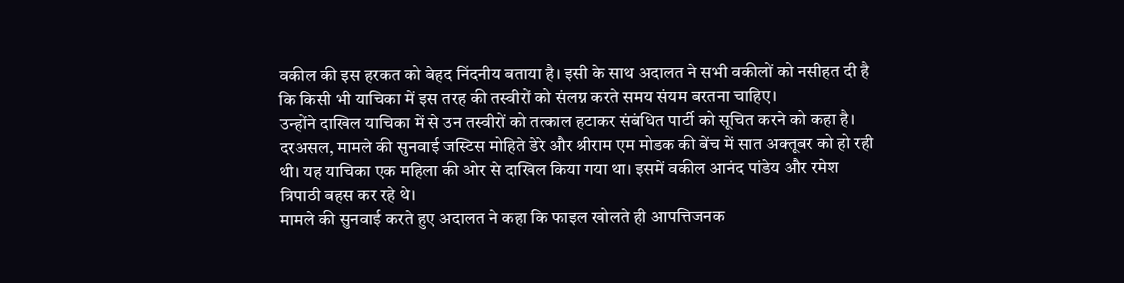वकील की इस हरकत को बेहद निंदनीय बताया है। इसी के साथ अदालत ने सभी वकीलों को नसीहत दी है कि किसी भी याचिका में इस तरह की तस्वीरों को संलग्न करते समय संयम बरतना चाहिए।
उन्होंने दाखिल याचिका में से उन तस्वीरों को तत्काल हटाकर संबंधित पार्टी को सूचित करने को कहा है। दरअसल, मामले की सुनवाई जस्टिस मोहिते डेरे और श्रीराम एम मोडक की बेंच में सात अक्तूबर को हो रही थी। यह याचिका एक महिला की ओर से दाखिल किया गया था। इसमें वकील आनंद पांडेय और रमेश त्रिपाठी बहस कर रहे थे।
मामले की सुनवाई करते हुए अदालत ने कहा कि फाइल खोलते ही आपत्तिजनक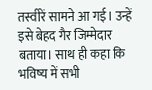तस्वीरें सामने आ गई। उन्हें इसे बेहद गैर जिम्मेदार बताया। साथ ही कहा कि भविष्य में सभी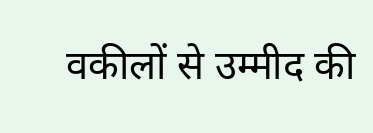वकीलों से उम्मीद की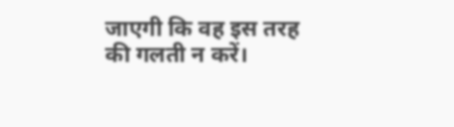जाएगी कि वह इस तरह की गलती न करें।